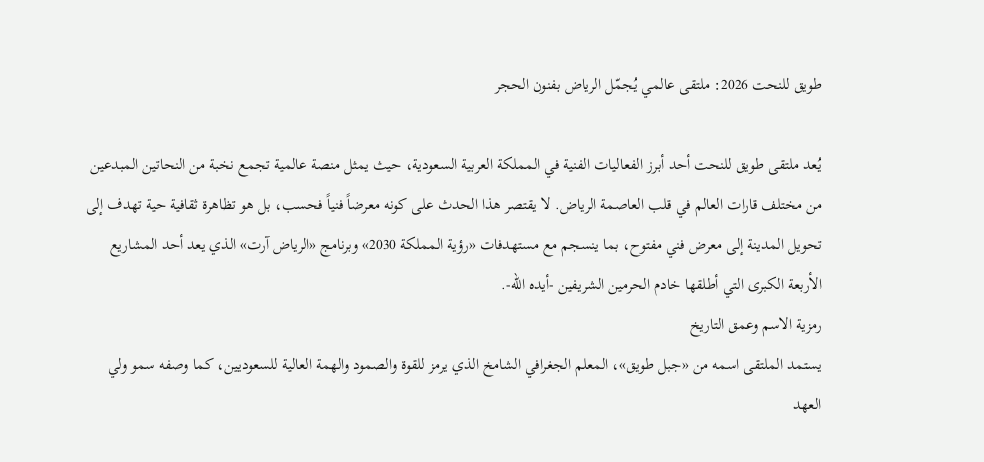طويق للنحت 2026: ملتقى عالمي يُجمّل الرياض بفنون الحجر

يُعد ملتقى طويق للنحت أحد أبرز الفعاليات الفنية في المملكة العربية السعودية، حيث يمثل منصة عالمية تجمع نخبة من النحاتين المبدعين من مختلف قارات العالم في قلب العاصمة الرياض. لا يقتصر هذا الحدث على كونه معرضاً فنياً فحسب، بل هو تظاهرة ثقافية حية تهدف إلى تحويل المدينة إلى معرض فني مفتوح، بما ينسجم مع مستهدفات «رؤية المملكة 2030» وبرنامج «الرياض آرت» الذي يعد أحد المشاريع الأربعة الكبرى التي أطلقها خادم الحرمين الشريفين -أيده الله-.
رمزية الاسم وعمق التاريخ
يستمد الملتقى اسمه من «جبل طويق»، المعلم الجغرافي الشامخ الذي يرمز للقوة والصمود والهمة العالية للسعوديين، كما وصفه سمو ولي العهد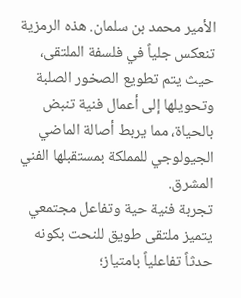الأمير محمد بن سلمان. هذه الرمزية تنعكس جلياً في فلسفة الملتقى، حيث يتم تطويع الصخور الصلبة وتحويلها إلى أعمال فنية تنبض بالحياة، مما يربط أصالة الماضي الجيولوجي للمملكة بمستقبلها الفني المشرق.
تجربة فنية حية وتفاعل مجتمعي
يتميز ملتقى طويق للنحت بكونه حدثاً تفاعلياً بامتياز؛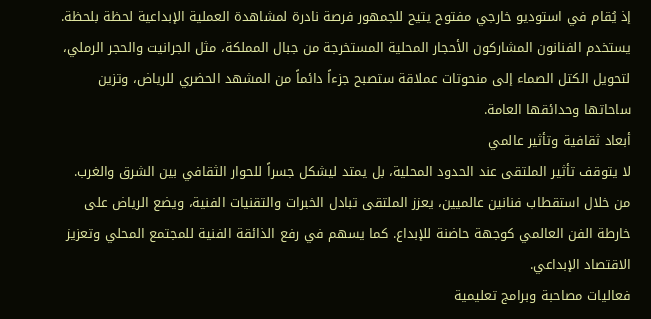إذ يُقام في استوديو خارجي مفتوح يتيح للجمهور فرصة نادرة لمشاهدة العملية الإبداعية لحظة بلحظة. يستخدم الفنانون المشاركون الأحجار المحلية المستخرجة من جبال المملكة، مثل الجرانيت والحجر الرملي، لتحويل الكتل الصماء إلى منحوتات عملاقة ستصبح جزءاً دائماً من المشهد الحضري للرياض، وتزين ساحاتها وحدائقها العامة.
أبعاد ثقافية وتأثير عالمي
لا يتوقف تأثير الملتقى عند الحدود المحلية، بل يمتد ليشكل جسراً للحوار الثقافي بين الشرق والغرب. من خلال استقطاب فنانين عالميين، يعزز الملتقى تبادل الخبرات والتقنيات الفنية، ويضع الرياض على خارطة الفن العالمي كوجهة حاضنة للإبداع. كما يسهم في رفع الذائقة الفنية للمجتمع المحلي وتعزيز الاقتصاد الإبداعي.
فعاليات مصاحبة وبرامج تعليمية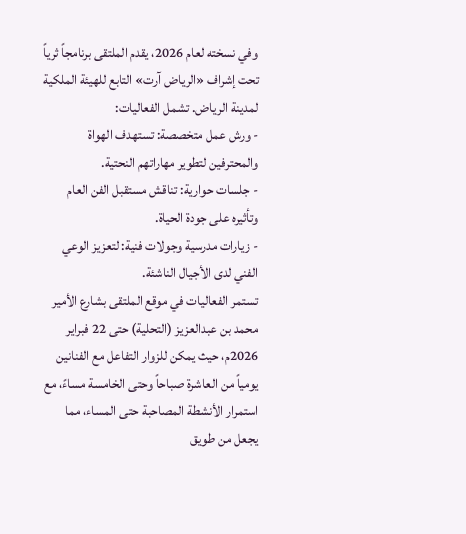وفي نسخته لعام 2026، يقدم الملتقى برنامجاً ثرياً تحت إشراف «الرياض آرت» التابع للهيئة الملكية لمدينة الرياض. تشمل الفعاليات:
- ورش عمل متخصصة: تستهدف الهواة والمحترفين لتطوير مهاراتهم النحتية.
- جلسات حوارية: تناقش مستقبل الفن العام وتأثيره على جودة الحياة.
- زيارات مدرسية وجولات فنية: لتعزيز الوعي الفني لدى الأجيال الناشئة.
تستمر الفعاليات في موقع الملتقى بشارع الأمير محمد بن عبدالعزيز (التحلية) حتى 22 فبراير 2026م، حيث يمكن للزوار التفاعل مع الفنانين يومياً من العاشرة صباحاً وحتى الخامسة مساءً، مع استمرار الأنشطة المصاحبة حتى المساء، مما يجعل من طويق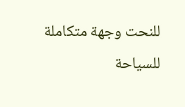للنحت وجهة متكاملة للسياحة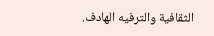الثقافية والترفيه الهادف.